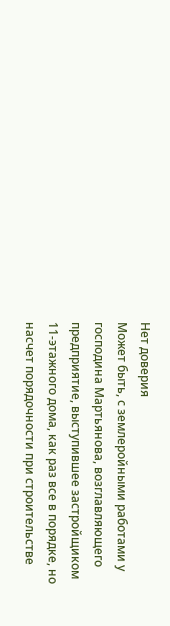Нет доверия
Может быть, с землеройными работами у господина Мартьянова, возглавляющего предприятие, выступившее застройщиком 11-этажного дома, как раз все в порядке, но насчет порядочности при строительстве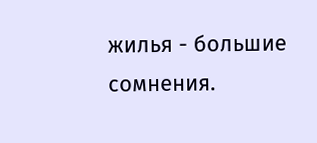жилья - большие сомнения.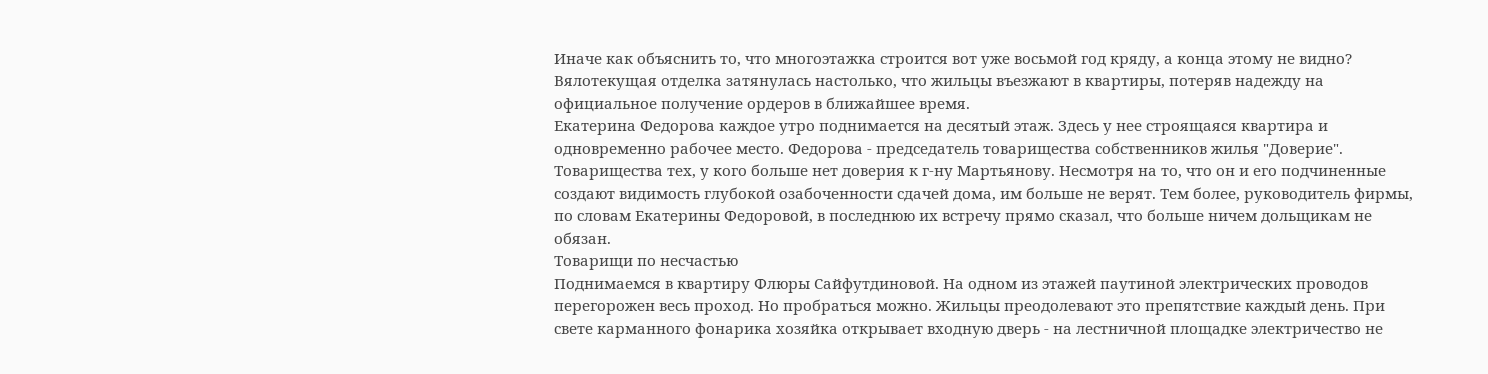Иначе как объяснить то, что многоэтажка строится вот уже восьмой год кряду, а конца этому не видно? Вялотекущая отделка затянулась настолько, что жильцы въезжают в квартиры, потеряв надежду на официальное получение ордеров в ближайшее время.
Екатерина Федорова каждое утро поднимается на десятый этаж. Здесь у нее строящаяся квартира и одновременно рабочее место. Федорова - председатель товарищества собственников жилья "Доверие". Товарищества тех, у кого больше нет доверия к г-ну Мартьянову. Несмотря на то, что он и его подчиненные создают видимость глубокой озабоченности сдачей дома, им больше не верят. Тем более, руководитель фирмы, по словам Екатерины Федоровой, в последнюю их встречу прямо сказал, что больше ничем дольщикам не обязан.
Товарищи по несчастью
Поднимаемся в квартиру Флюры Сайфутдиновой. На одном из этажей паутиной электрических проводов перегорожен весь проход. Но пробраться можно. Жильцы преодолевают это препятствие каждый день. При свете карманного фонарика хозяйка открывает входную дверь - на лестничной площадке электричество не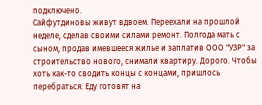подключено.
Сайфутдиновы живут вдвоем. Переехали на прошлой неделе, сделав своими силами ремонт. Полгода мать с сыном, продав имевшееся жилье и заплатив ООО "УЗР" за строительство нового, снимали квартиру. Дорого. Чтобы хоть как-то сводить концы с концами, пришлось перебраться. Еду готовят на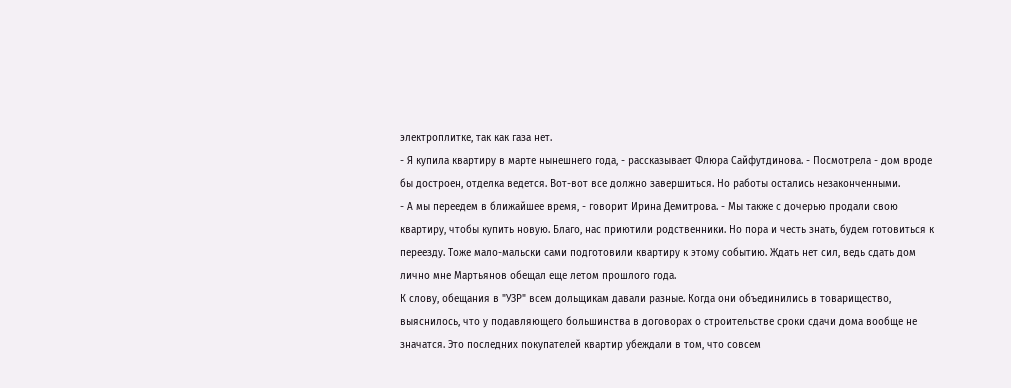электроплитке, так как газа нет.
- Я купила квартиру в марте нынешнего года, - рассказывает Флюра Сайфутдинова. - Посмотрела - дом вроде бы достроен, отделка ведется. Вот-вот все должно завершиться. Но работы остались незаконченными.
- А мы переедем в ближайшее время, - говорит Ирина Демитрова. - Мы также с дочерью продали свою квартиру, чтобы купить новую. Благо, нас приютили родственники. Но пора и честь знать, будем готовиться к переезду. Тоже мало-мальски сами подготовили квартиру к этому событию. Ждать нет сил, ведь сдать дом лично мне Мартьянов обещал еще летом прошлого года.
К слову, обещания в "УЗР" всем дольщикам давали разные. Когда они объединились в товарищество, выяснилось, что у подавляющего большинства в договорах о строительстве сроки сдачи дома вообще не значатся. Это последних покупателей квартир убеждали в том, что совсем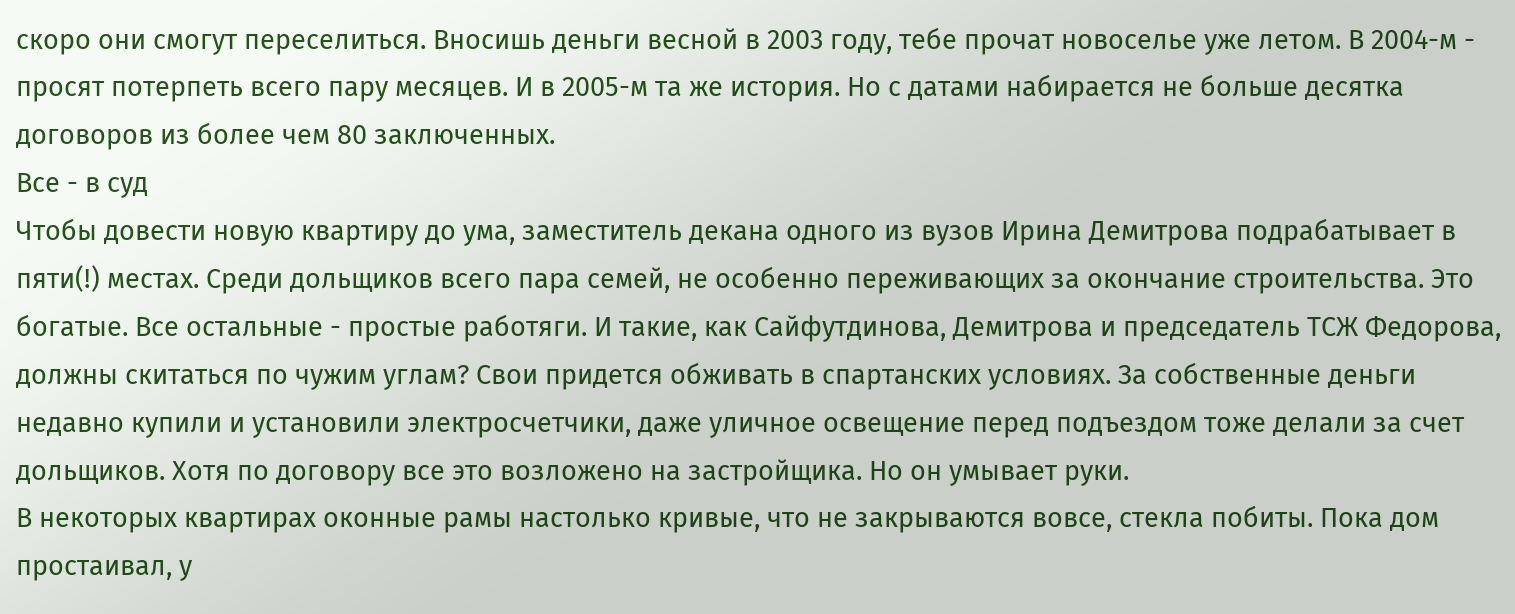скоро они смогут переселиться. Вносишь деньги весной в 2003 году, тебе прочат новоселье уже летом. В 2004-м - просят потерпеть всего пару месяцев. И в 2005-м та же история. Но с датами набирается не больше десятка договоров из более чем 80 заключенных.
Все - в суд
Чтобы довести новую квартиру до ума, заместитель декана одного из вузов Ирина Демитрова подрабатывает в пяти(!) местах. Среди дольщиков всего пара семей, не особенно переживающих за окончание строительства. Это богатые. Все остальные - простые работяги. И такие, как Сайфутдинова, Демитрова и председатель ТСЖ Федорова, должны скитаться по чужим углам? Свои придется обживать в спартанских условиях. За собственные деньги недавно купили и установили электросчетчики, даже уличное освещение перед подъездом тоже делали за счет дольщиков. Хотя по договору все это возложено на застройщика. Но он умывает руки.
В некоторых квартирах оконные рамы настолько кривые, что не закрываются вовсе, стекла побиты. Пока дом простаивал, у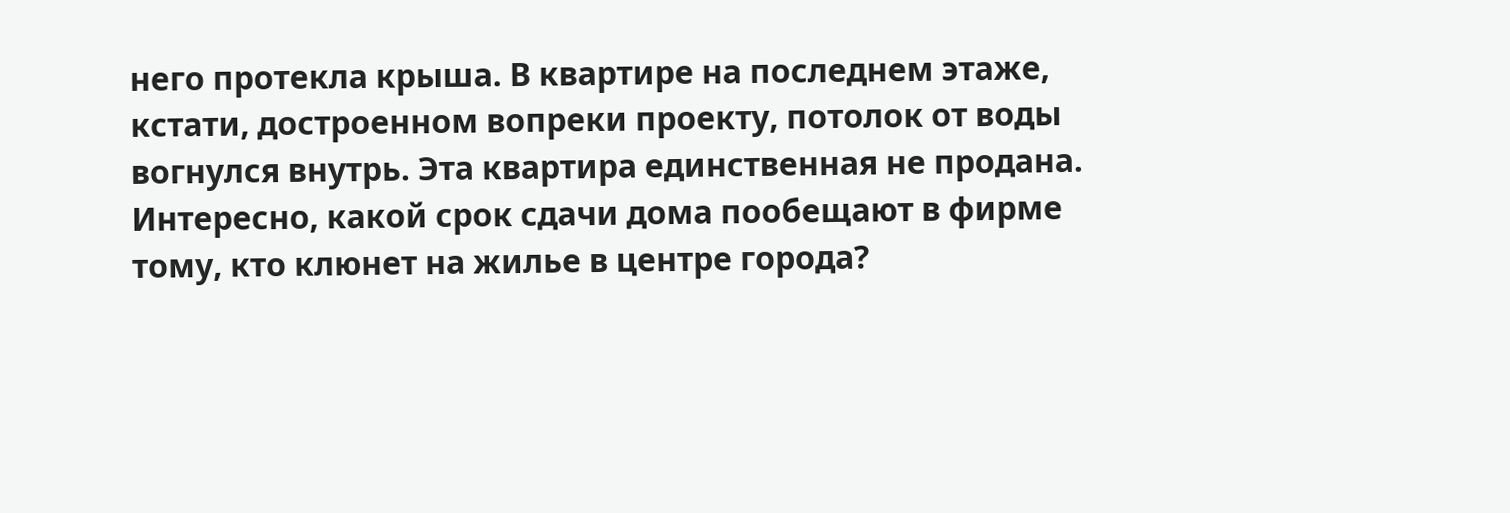него протекла крыша. В квартире на последнем этаже, кстати, достроенном вопреки проекту, потолок от воды вогнулся внутрь. Эта квартира единственная не продана. Интересно, какой срок сдачи дома пообещают в фирме тому, кто клюнет на жилье в центре города?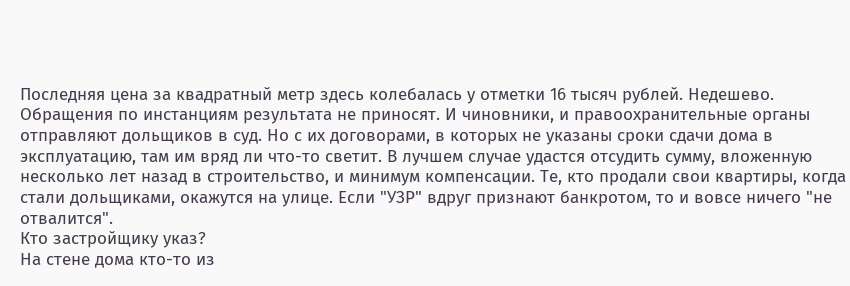Последняя цена за квадратный метр здесь колебалась у отметки 16 тысяч рублей. Недешево.
Обращения по инстанциям результата не приносят. И чиновники, и правоохранительные органы отправляют дольщиков в суд. Но с их договорами, в которых не указаны сроки сдачи дома в эксплуатацию, там им вряд ли что-то светит. В лучшем случае удастся отсудить сумму, вложенную несколько лет назад в строительство, и минимум компенсации. Те, кто продали свои квартиры, когда стали дольщиками, окажутся на улице. Если "УЗР" вдруг признают банкротом, то и вовсе ничего "не отвалится".
Кто застройщику указ?
На стене дома кто-то из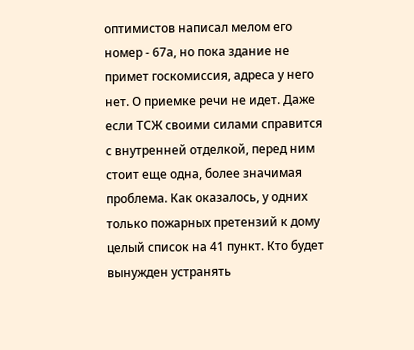оптимистов написал мелом его номер - 67а, но пока здание не примет госкомиссия, адреса у него нет. О приемке речи не идет. Даже если ТСЖ своими силами справится с внутренней отделкой, перед ним стоит еще одна, более значимая проблема. Как оказалось, у одних только пожарных претензий к дому целый список на 41 пункт. Кто будет вынужден устранять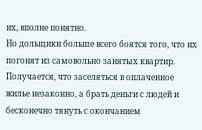их, вполне понятно.
Но дольщики больше всего боятся того, что их погонят из самовольно занятых квартир. Получается, что заселяться в оплаченное жилье незаконно, а брать деньги с людей и бесконечно тянуть с окончанием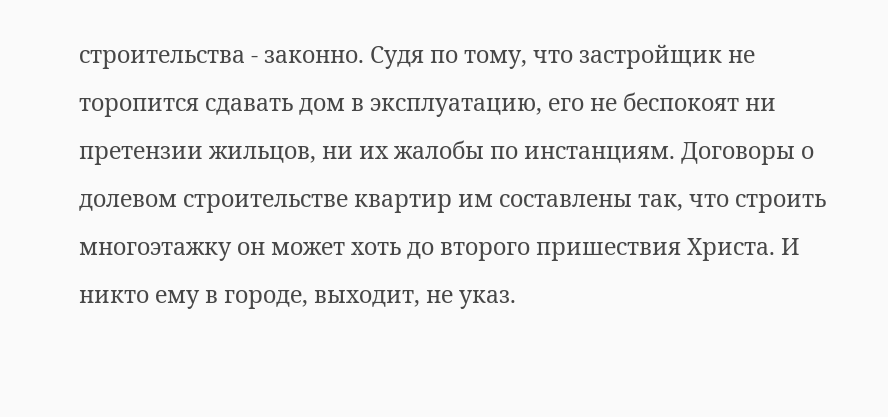строительства - законно. Судя по тому, что застройщик не торопится сдавать дом в эксплуатацию, его не беспокоят ни претензии жильцов, ни их жалобы по инстанциям. Договоры о долевом строительстве квартир им составлены так, что строить многоэтажку он может хоть до второго пришествия Христа. И никто ему в городе, выходит, не указ.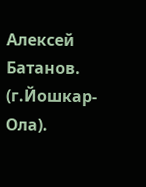Алексей Батанов.
(г.Йошкар-Ола).